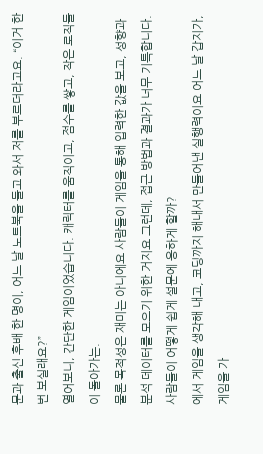문과 출신 후배 한 명이, 어느 날 노트북을 들고 와서 저를 부르더라고요. “이거 한번 보실래요?”
열어보니, 간단한 게임이었습니다. 캐릭터를 움직이고, 점수를 쌓고, 작은 로직들이 돌아가는.
물론 목적성은 재미는 아니에요 사람들이 게임을 통해 입력한 값을 보고, 성향과 분석 데이터를 모으기 위한 거지요 그런데, 접근 방법과 결과가 너무 기특합니다. 사람들이 어떻게 쉽게 설문에 응하게 할까?
에서 게임을 생각해 내고, 코딩까지 해내서 만들어낸 실행력이요 어느 날 갑지가, 게임을 가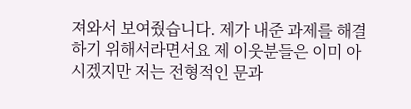져와서 보여줬습니다. 제가 내준 과제를 해결하기 위해서라면서요 제 이웃분들은 이미 아시겠지만 저는 전형적인 문과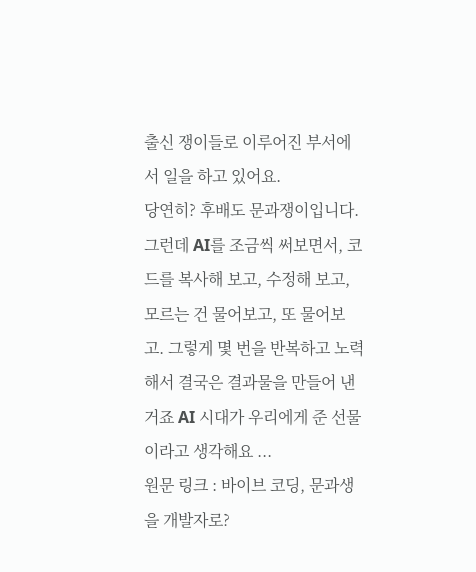출신 쟁이들로 이루어진 부서에서 일을 하고 있어요.
당연히? 후배도 문과쟁이입니다.
그런데 AI를 조금씩 써보면서, 코드를 복사해 보고, 수정해 보고, 모르는 건 물어보고, 또 물어보고. 그렇게 몇 번을 반복하고 노력해서 결국은 결과물을 만들어 낸 거죠 AI 시대가 우리에게 준 선물이라고 생각해요 ...
원문 링크 : 바이브 코딩, 문과생을 개발자로?